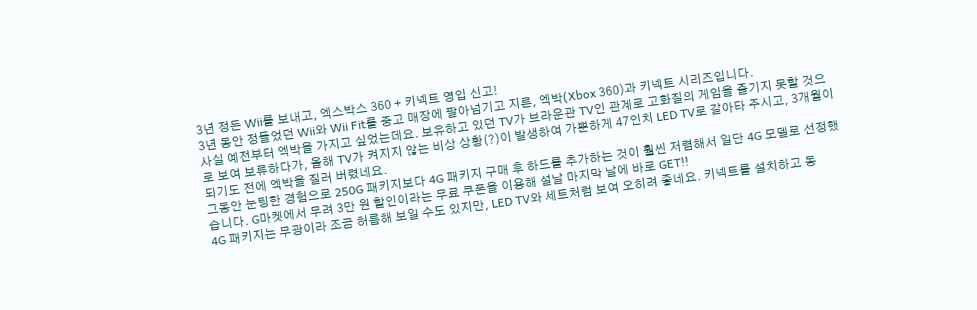3년 정든 Wii를 보내고, 엑스박스 360 + 키넥트 영입 신고!
3년 동안 정들었던 Wii와 Wii Fit를 중고 매장에 팔아넘기고 지른, 엑박(Xbox 360)과 키넥트 시리즈입니다.
사실 예전부터 엑박을 가지고 싶었는데요. 보유하고 있던 TV가 브라운관 TV인 관계로 고화질의 게임을 즐기지 못할 것으로 보여 보류하다가, 올해 TV가 켜지지 않는 비상 상황(?)이 발생하여 가뿐하게 47인치 LED TV로 갈아타 주시고, 3개월이 되기도 전에 엑박을 질러 버렸네요.
그동안 눈팅한 경험으로 250G 패키지보다 4G 패키지 구매 후 하드를 추가하는 것이 훨씬 저렴해서 일단 4G 모델로 선정했습니다. G마켓에서 무려 3만 원 할인이라는 무료 쿠폰을 이용해 설날 마지막 날에 바로 GET!!
4G 패키지는 무광이라 조금 허름해 보일 수도 있지만, LED TV와 세트처럼 보여 오히려 좋네요. 키넥트를 설치하고 동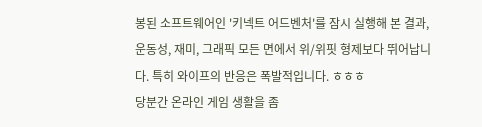봉된 소프트웨어인 '키넥트 어드벤처'를 잠시 실행해 본 결과, 운동성, 재미, 그래픽 모든 면에서 위/위핏 형제보다 뛰어납니다. 특히 와이프의 반응은 폭발적입니다. ㅎㅎㅎ
당분간 온라인 게임 생활을 좀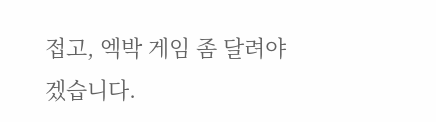접고, 엑박 게임 좀 달려야겠습니다.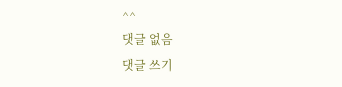^^
댓글 없음
댓글 쓰기